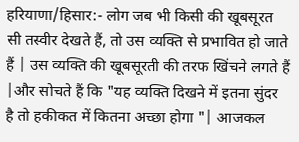हरियाणा/हिसार:- लोग जब भी किसी की खूबसूरत सी तस्वीर देखते हैं, तो उस व्यक्ति से प्रभावित हो जाते हैं | उस व्यक्ति की खूबसूरती की तरफ खिंचने लगते हैं |और सोचते हैं कि "यह व्यक्ति दिखने में इतना सुंदर है तो हकीकत में कितना अच्छा होगा "| आजकल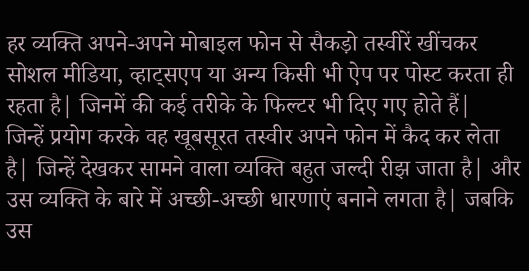हर व्यक्ति अपने-अपने मोबाइल फोन से सैकड़ो तस्वीरें खींचकर सोशल मीडिया, व्हाट्सएप या अन्य किसी भी ऐप पर पोस्ट करता ही रहता है| जिनमें की कई तरीके के फिल्टर भी दिए गए होते हैं|
जिन्हें प्रयोग करके वह खूबसूरत तस्वीर अपने फोन में कैद कर लेता है| जिन्हें देखकर सामने वाला व्यक्ति बहुत जल्दी रीझ जाता है| और उस व्यक्ति के बारे में अच्छी-अच्छी धारणाएं बनाने लगता है| जबकि उस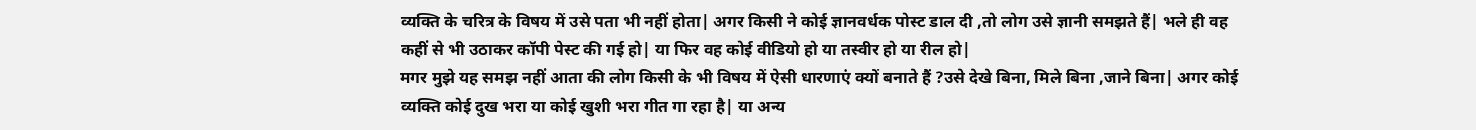व्यक्ति के चरित्र के विषय में उसे पता भी नहीं होता| अगर किसी ने कोई ज्ञानवर्धक पोस्ट डाल दी ,तो लोग उसे ज्ञानी समझते हैं| भले ही वह कहीं से भी उठाकर कॉपी पेस्ट की गई हो| या फिर वह कोई वीडियो हो या तस्वीर हो या रील हो|
मगर मुझे यह समझ नहीं आता की लोग किसी के भी विषय में ऐसी धारणाएं क्यों बनाते हैं ?उसे देखे बिना, मिले बिना ,जाने बिना| अगर कोई व्यक्ति कोई दुख भरा या कोई खुशी भरा गीत गा रहा है| या अन्य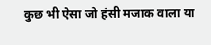कुछ भी ऐसा जो हंसी मजाक वाला या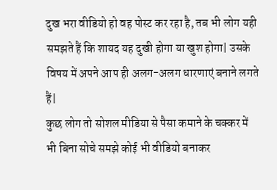दुख भरा वीडियो हो वह पोस्ट कर रहा है, तब भी लोग यही समझते हैं कि शायद यह दुखी होगा या खुश होगा| उसके विषय में अपने आप ही अलग-अलग धारणाएं बनाने लगते हैं|
कुछ लोग तो सोशल मीडिया से पैसा कमाने के चक्कर में भी बिना सोचे समझे कोई भी वीडियो बनाकर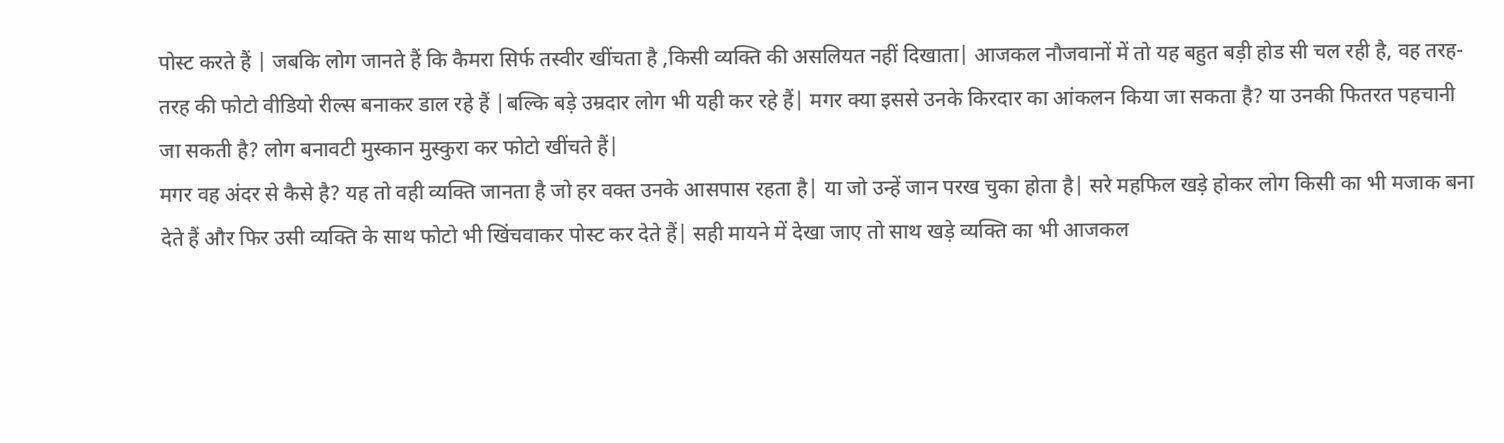पोस्ट करते हैं | जबकि लोग जानते हैं कि कैमरा सिर्फ तस्वीर खींचता है ,किसी व्यक्ति की असलियत नहीं दिखाता| आजकल नौजवानों में तो यह बहुत बड़ी होड सी चल रही है, वह तरह-तरह की फोटो वीडियो रील्स बनाकर डाल रहे हैं |बल्कि बड़े उम्रदार लोग भी यही कर रहे हैं| मगर क्या इससे उनके किरदार का आंकलन किया जा सकता है? या उनकी फितरत पहचानी जा सकती है? लोग बनावटी मुस्कान मुस्कुरा कर फोटो खींचते हैं|
मगर वह अंदर से कैसे है? यह तो वही व्यक्ति जानता है जो हर वक्त उनके आसपास रहता है| या जो उन्हें जान परख चुका होता है| सरे महफिल खड़े होकर लोग किसी का भी मजाक बना देते हैं और फिर उसी व्यक्ति के साथ फोटो भी खिंचवाकर पोस्ट कर देते हैं| सही मायने में देखा जाए तो साथ खड़े व्यक्ति का भी आजकल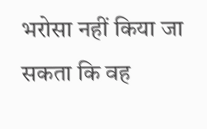भरोसा नहीं किया जा सकता कि वह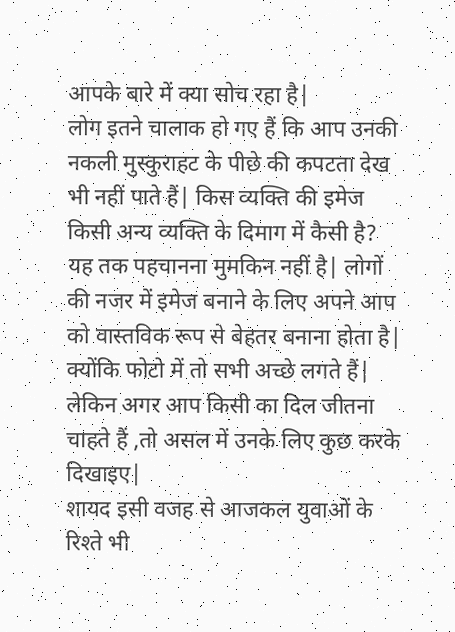आपके बारे में क्या सोच रहा है|
लोग इतने चालाक हो गए हैं कि आप उनकी नकली मुस्कुराहट के पीछे की कपटता देख भी नहीं पाते हैं| किस व्यक्ति की इमेज किसी अन्य व्यक्ति के दिमाग में कैसी है? यह तक पहचानना मुमकिन नहीं है| लोगों की नजर में इमेज बनाने के लिए अपने आप को वास्तविक रूप से बेहतर बनाना होता है| क्योंकि फोटो में तो सभी अच्छे लगते हैं| लेकिन अगर आप किसी का दिल जीतना चाहते हैं ,तो असल में उनके लिए कुछ करके दिखाइए|
शायद इसी वजह से आजकल युवाओं के रिश्ते भी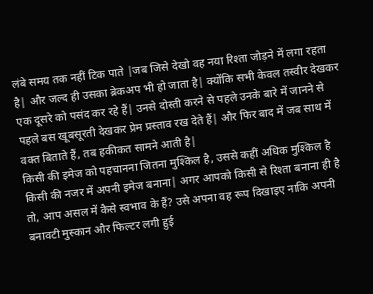लंबे समय तक नहीं टिक पाते |जब जिसे देखो वह नया रिश्ता जोड़ने में लगा रहता है| और जल्द ही उसका ब्रेकअप भी हो जाता है| क्योंकि सभी केवल तस्वीर देखकर एक दूसरे को पसंद कर रहे हैं| उनसे दोस्ती करने से पहले उनके बारे में जानने से पहले बस खूबसूरती देखकर प्रेम प्रस्ताव रख देते हैं| और फिर बाद में जब साथ में वक्त बिताते हैं, तब हकीकत सामने आती है|
किसी की इमेज को पहचानना जितना मुश्किल है, उससे कहीं अधिक मुश्किल है किसी की नजर में अपनी इमेज बनाना| अगर आपको किसी से रिश्ता बनाना ही है तो, आप असल में कैसे स्वभाव के हैं? उसे अपना वह रूप दिखाइए नाकि अपनी बनावटी मुस्कान और फिल्टर लगी हुई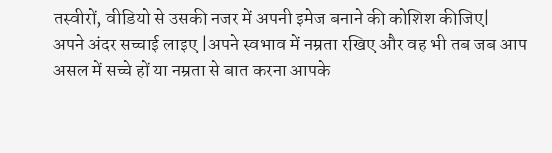तस्वीरों, वीडियो से उसकी नजर में अपनी इमेज बनाने की कोशिश कीजिए|
अपने अंदर सच्चाई लाइए |अपने स्वभाव में नम्रता रखिए और वह भी तब जब आप असल में सच्चे हों या नम्रता से बात करना आपके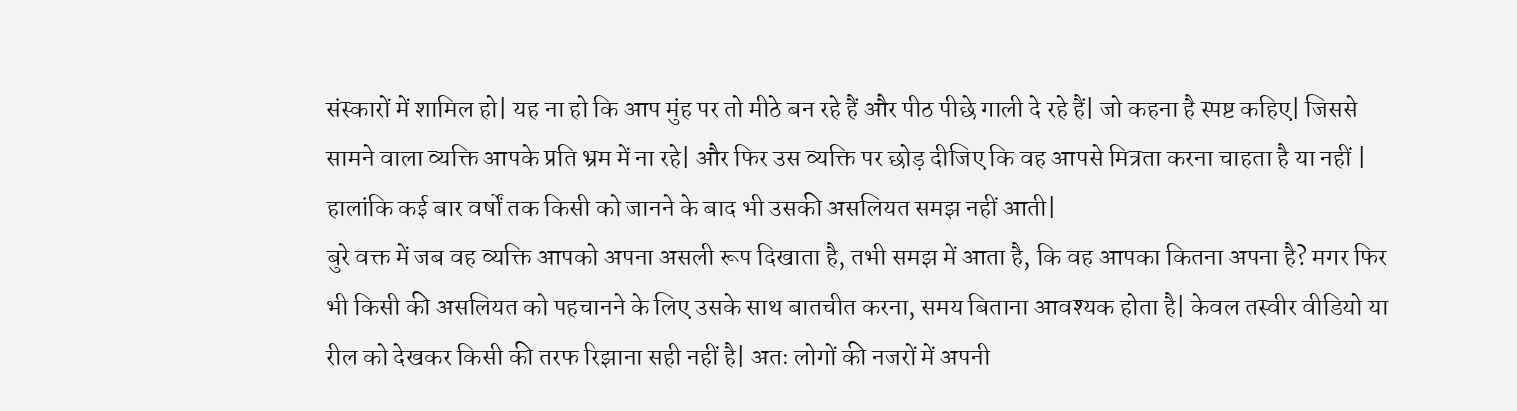संस्कारों में शामिल हो| यह ना हो कि आप मुंह पर तो मीठे बन रहे हैं और पीठ पीछे गाली दे रहे हैं| जो कहना है स्पष्ट कहिए| जिससे सामने वाला व्यक्ति आपके प्रति भ्रम में ना रहे| और फिर उस व्यक्ति पर छोड़ दीजिए कि वह आपसे मित्रता करना चाहता है या नहीं | हालांकि कई बार वर्षों तक किसी को जानने के बाद भी उसकी असलियत समझ नहीं आती|
बुरे वक्त में जब वह व्यक्ति आपको अपना असली रूप दिखाता है, तभी समझ में आता है, कि वह आपका कितना अपना है? मगर फिर भी किसी की असलियत को पहचानने के लिए उसके साथ बातचीत करना, समय बिताना आवश्यक होता है| केवल तस्वीर वीडियो या रील को देखकर किसी की तरफ रिझाना सही नहीं है| अतः लोगों की नजरों में अपनी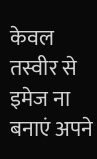केवल तस्वीर से इमेज ना बनाएं अपने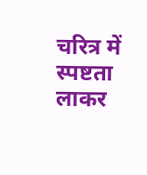चरित्र में स्पष्टता लाकर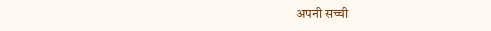अपनी सच्ची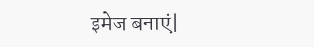इमेज बनाएं|